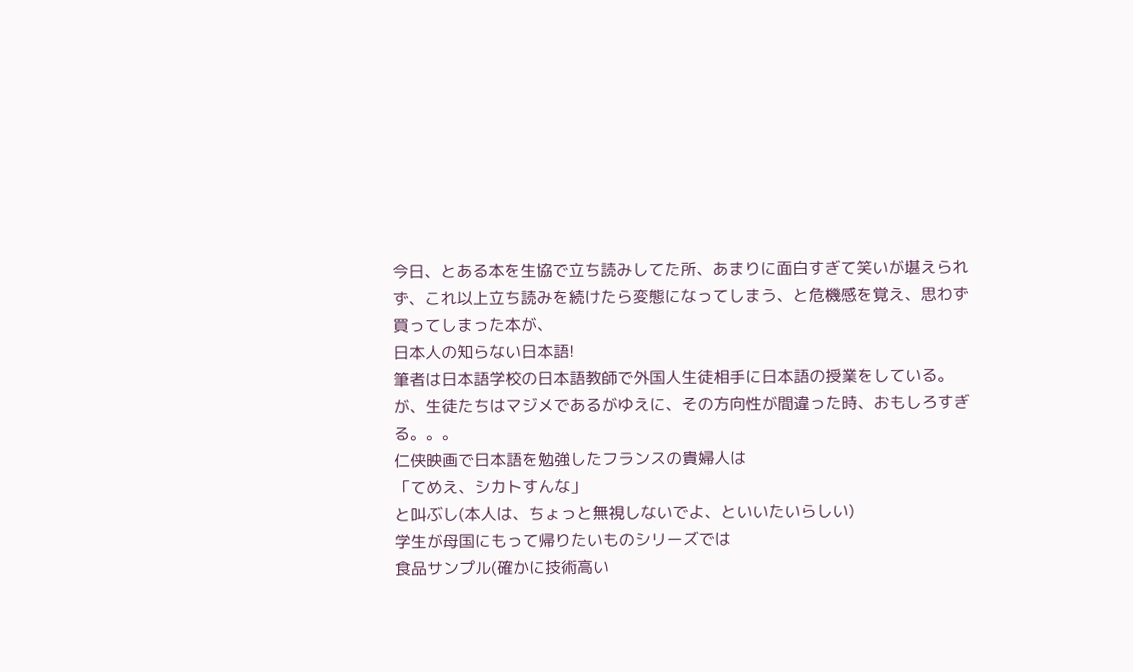今日、とある本を生協で立ち読みしてた所、あまりに面白すぎて笑いが堪えられず、これ以上立ち読みを続けたら変態になってしまう、と危機感を覚え、思わず買ってしまった本が、
日本人の知らない日本語!
筆者は日本語学校の日本語教師で外国人生徒相手に日本語の授業をしている。
が、生徒たちはマジメであるがゆえに、その方向性が間違った時、おもしろすぎる。。。
仁侠映画で日本語を勉強したフランスの貴婦人は
「てめえ、シカトすんな」
と叫ぶし(本人は、ちょっと無視しないでよ、といいたいらしい)
学生が母国にもって帰りたいものシリーズでは
食品サンプル(確かに技術高い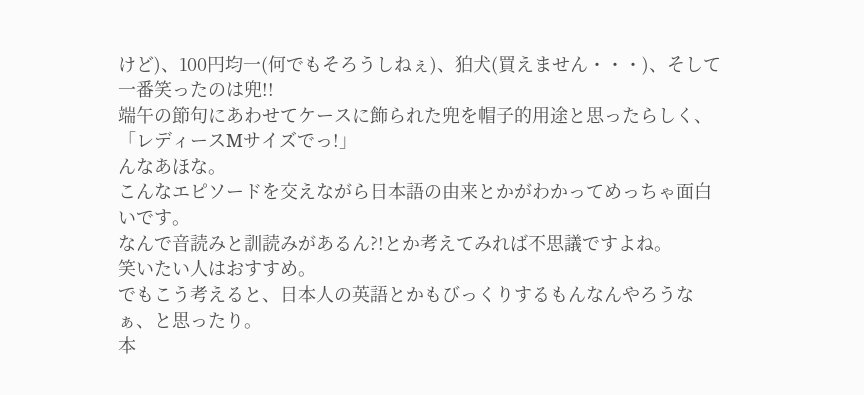けど)、100円均一(何でもそろうしねぇ)、狛犬(買えません・・・)、そして一番笑ったのは兜!!
端午の節句にあわせてケースに飾られた兜を帽子的用途と思ったらしく、
「レディースMサイズでっ!」
んなあほな。
こんなエピソードを交えながら日本語の由来とかがわかってめっちゃ面白いです。
なんで音読みと訓読みがあるん?!とか考えてみれば不思議ですよね。
笑いたい人はおすすめ。
でもこう考えると、日本人の英語とかもびっくりするもんなんやろうなぁ、と思ったり。
本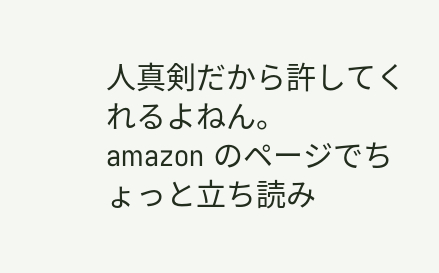人真剣だから許してくれるよねん。
amazon のページでちょっと立ち読み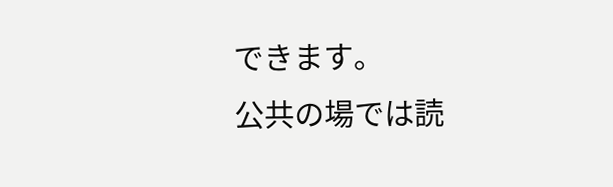できます。
公共の場では読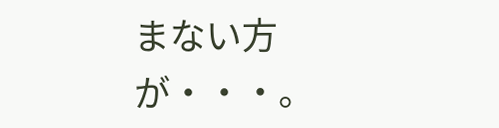まない方が・・・。